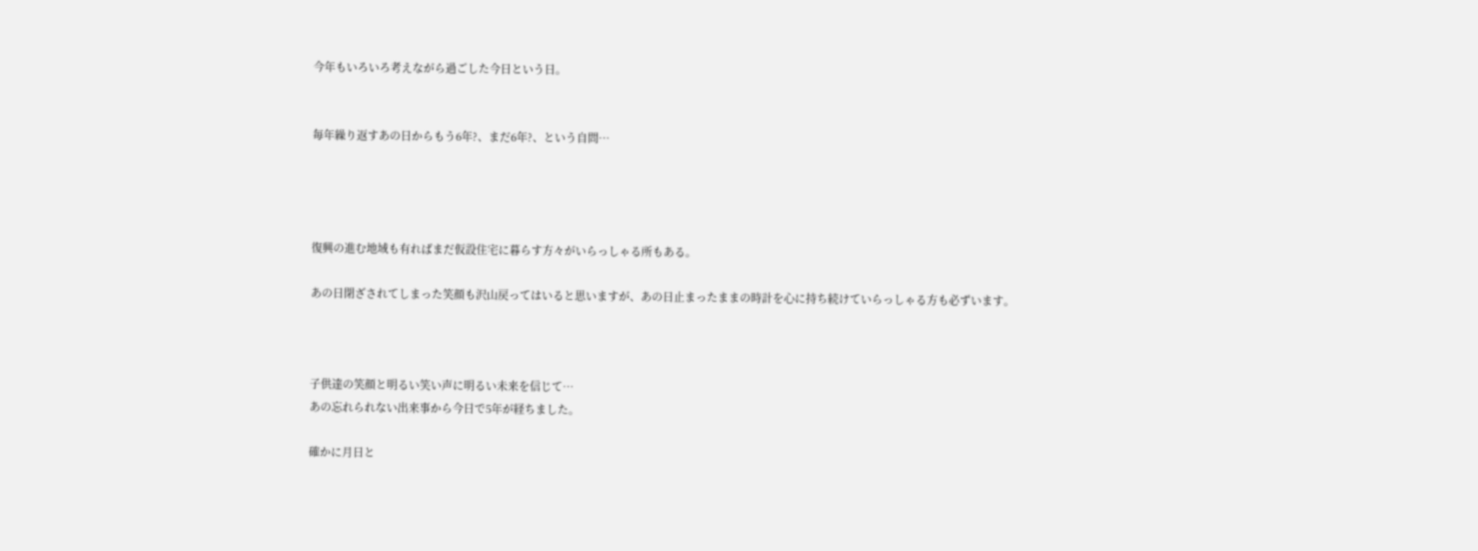今年もいろいろ考えながら過ごした今日という日。


毎年繰り返すあの日からもう6年?、まだ6年?、という自問…




復興の進む地域も有ればまだ仮設住宅に暮らす方々がいらっしゃる所もある。

あの日閉ざされてしまった笑顔も沢山戻ってはいると思いますが、あの日止まったままの時計を心に持ち続けていらっしゃる方も必ずいます。



子供達の笑顔と明るい笑い声に明るい未来を信じて…
あの忘れられない出来事から今日で5年が経ちました。

確かに月日と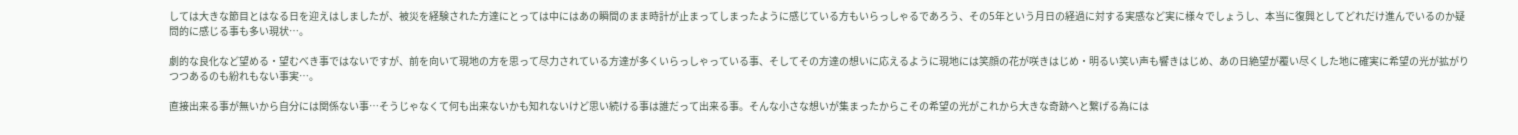しては大きな節目とはなる日を迎えはしましたが、被災を経験された方達にとっては中にはあの瞬間のまま時計が止まってしまったように感じている方もいらっしゃるであろう、その5年という月日の経過に対する実感など実に様々でしょうし、本当に復興としてどれだけ進んでいるのか疑問的に感じる事も多い現状…。

劇的な良化など望める・望むべき事ではないですが、前を向いて現地の方を思って尽力されている方達が多くいらっしゃっている事、そしてその方達の想いに応えるように現地には笑顔の花が咲きはじめ・明るい笑い声も響きはじめ、あの日絶望が覆い尽くした地に確実に希望の光が拡がりつつあるのも紛れもない事実…。

直接出来る事が無いから自分には関係ない事…そうじゃなくて何も出来ないかも知れないけど思い続ける事は誰だって出来る事。そんな小さな想いが集まったからこその希望の光がこれから大きな奇跡へと繋げる為には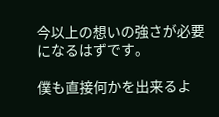今以上の想いの強さが必要になるはずです。

僕も直接何かを出来るよ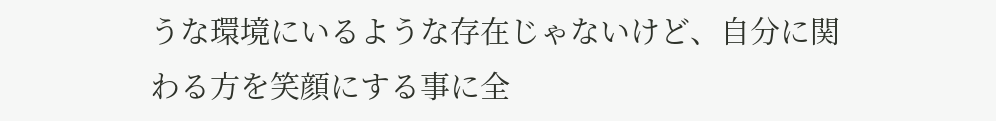うな環境にいるような存在じゃないけど、自分に関わる方を笑顔にする事に全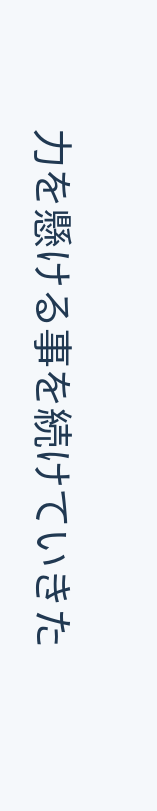力を懸ける事を続けていきた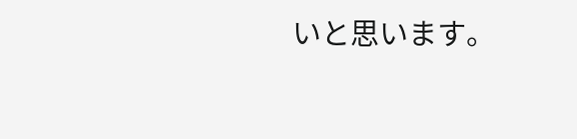いと思います。